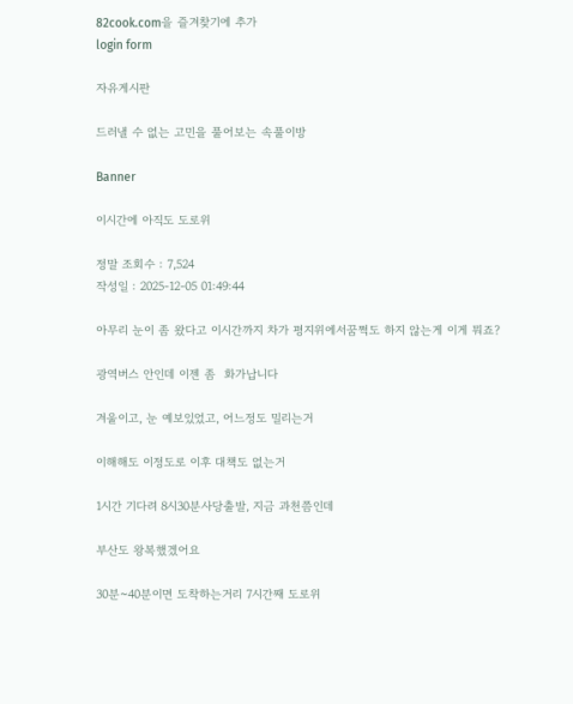82cook.com을 즐겨찾기에 추가
login form

자유게시판

드러낼 수 없는 고민을 풀어보는 속풀이방

Banner

이시간에 아직도 도로위

정말 조회수 : 7,524
작성일 : 2025-12-05 01:49:44

아무리 눈이 좀 왔다고 이시간까지 차가 평지위에서꿈쩍도 하지 않는게 이게 뭐죠?

광역버스 안인데 이젠 좀  화가납니다

겨울이고, 눈 예보있었고, 어느정도 밀리는거

이해해도 이정도로 이후 대책도 없는거

1시간 기다려 8시30분사당출발, 지금 과천쯤인데

부산도 왕복했겠어요

30분~40분이면 도착하는거리 7시간째 도로위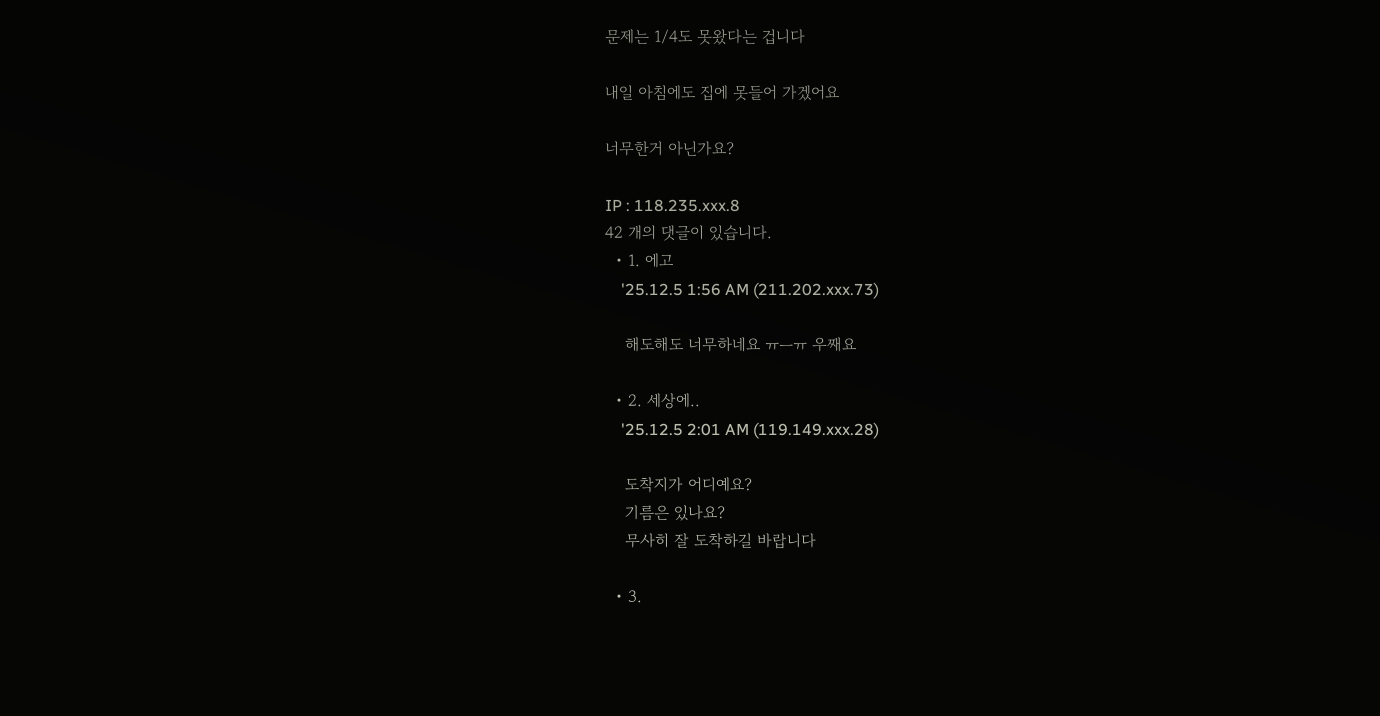문제는 1/4도 못왔다는 겁니다

내일 아침에도 집에 못들어 가겠어요

너무한거 아닌가요?

IP : 118.235.xxx.8
42 개의 댓글이 있습니다.
  • 1. 에고
    '25.12.5 1:56 AM (211.202.xxx.73)

    해도해도 너무하네요 ㅠㅡㅠ 우째요

  • 2. 세상에..
    '25.12.5 2:01 AM (119.149.xxx.28)

    도착지가 어디예요?
    기름은 있나요?
    무사히 잘 도착하길 바랍니다

  • 3.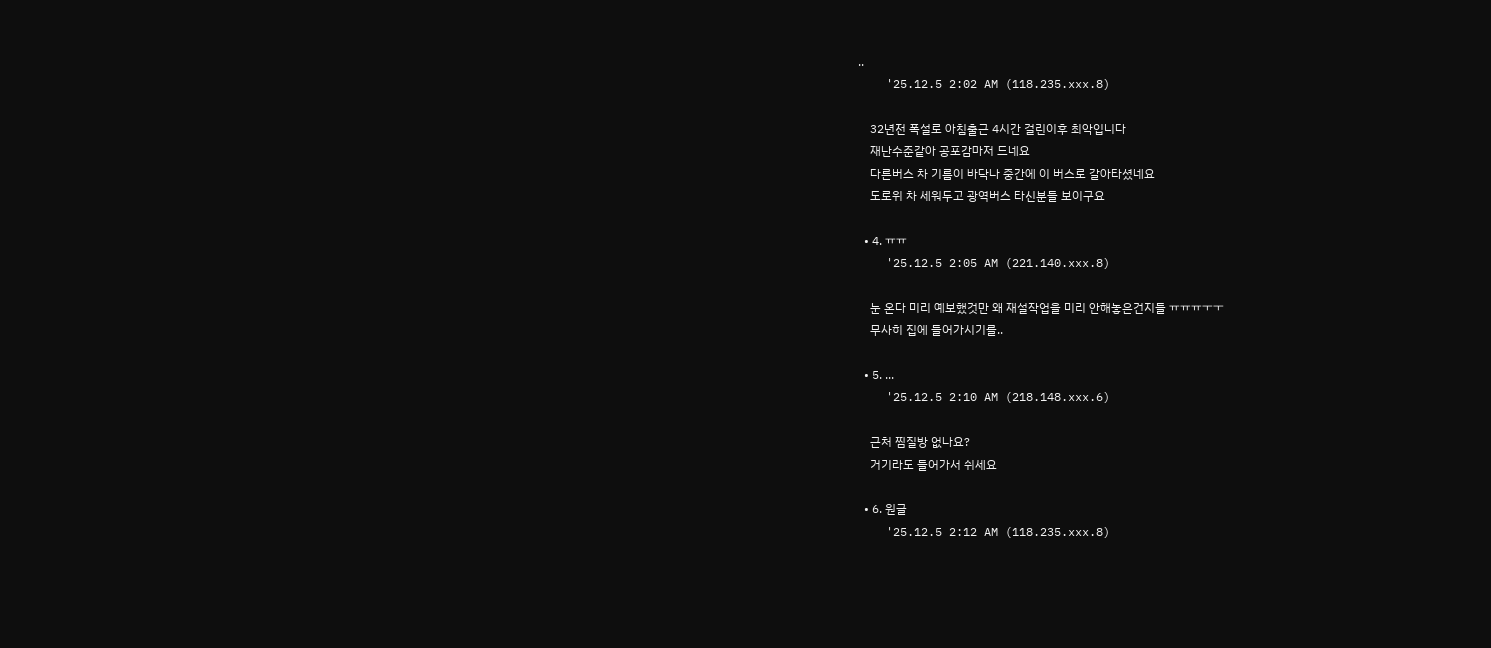..
    '25.12.5 2:02 AM (118.235.xxx.8)

    32년전 폭설로 아침출근 4시간 걸린이후 최악입니다
    재난수준같아 공포감마저 드네요
    다른버스 차 기름이 바닥나 중간에 이 버스로 갈아타셨네요
    도로위 차 세워두고 광역버스 타신분들 보이구요

  • 4. ㅠㅠ
    '25.12.5 2:05 AM (221.140.xxx.8)

    눈 온다 미리 예보했것만 왜 재설작업을 미리 안해놓은건지들 ㅠㅠㅠㅜㅜ
    무사히 집에 들어가시기를..

  • 5. ...
    '25.12.5 2:10 AM (218.148.xxx.6)

    근처 찜질방 없나요?
    거기라도 들어가서 쉬세요

  • 6. 원글
    '25.12.5 2:12 AM (118.235.xxx.8)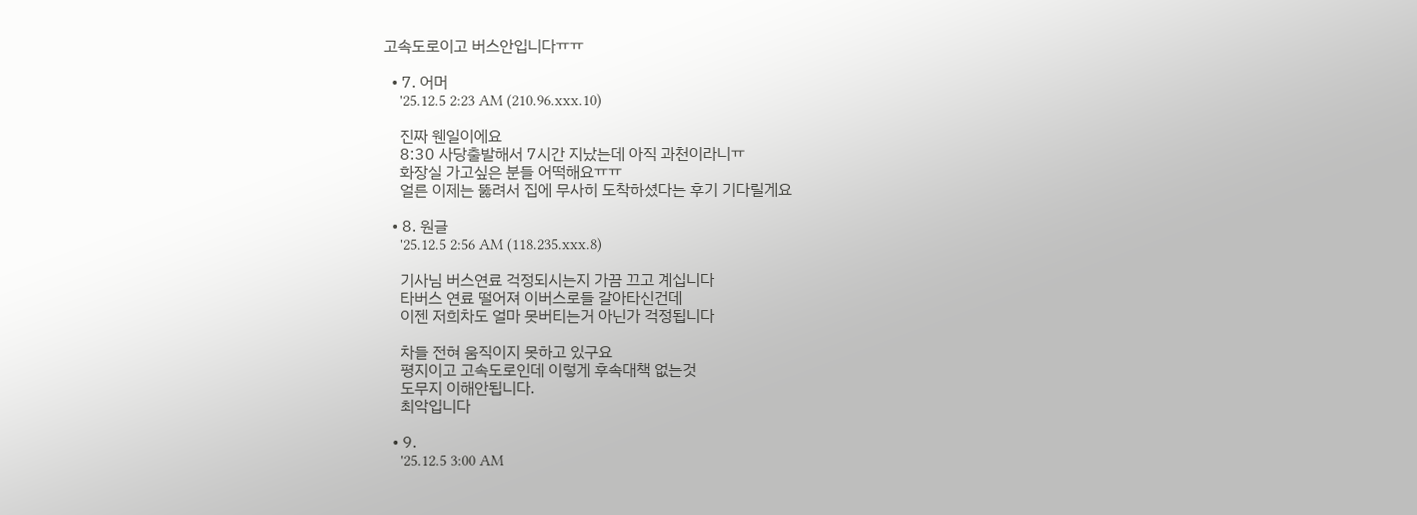고속도로이고 버스안입니다ㅠㅠ

  • 7. 어머
    '25.12.5 2:23 AM (210.96.xxx.10)

    진짜 웬일이에요
    8:30 사당출발해서 7시간 지났는데 아직 과천이라니ㅠ
    화장실 가고싶은 분들 어떡해요ㅠㅠ
    얼른 이제는 뚫려서 집에 무사히 도착하셨다는 후기 기다릴게요

  • 8. 원글
    '25.12.5 2:56 AM (118.235.xxx.8)

    기사님 버스연료 걱정되시는지 가끔 끄고 계십니다
    타버스 연료 떨어져 이버스로들 갈아타신건데
    이젠 저희차도 얼마 못버티는거 아닌가 걱정됩니다

    차들 전혀 움직이지 못하고 있구요
    평지이고 고속도로인데 이렇게 후속대책 없는것
    도무지 이해안됩니다.
    최악입니다

  • 9.
    '25.12.5 3:00 AM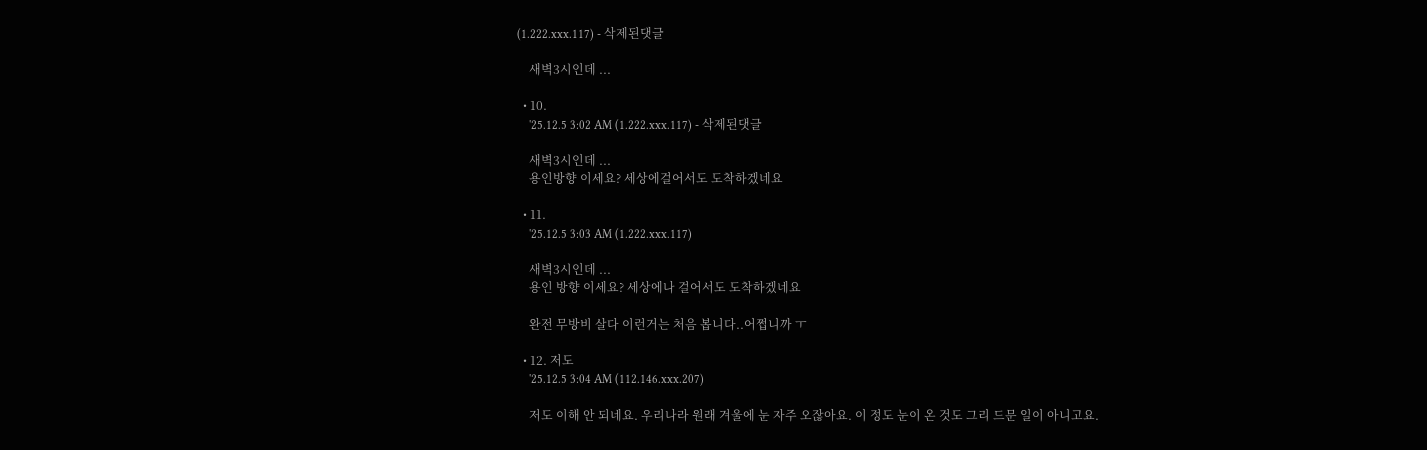(1.222.xxx.117) - 삭제된댓글

    새벽3시인데 ...

  • 10.
    '25.12.5 3:02 AM (1.222.xxx.117) - 삭제된댓글

    새벽3시인데 ...
    용인방향 이세요? 세상에걸어서도 도착하겠네요

  • 11.
    '25.12.5 3:03 AM (1.222.xxx.117)

    새벽3시인데 ...
    용인 방향 이세요? 세상에나 걸어서도 도착하겠네요

    완전 무방비 살다 이런거는 처음 봅니다..어쩝니까 ㅜ

  • 12. 저도
    '25.12.5 3:04 AM (112.146.xxx.207)

    저도 이해 안 되네요. 우리나라 원래 겨울에 눈 자주 오잖아요. 이 정도 눈이 온 것도 그리 드문 일이 아니고요.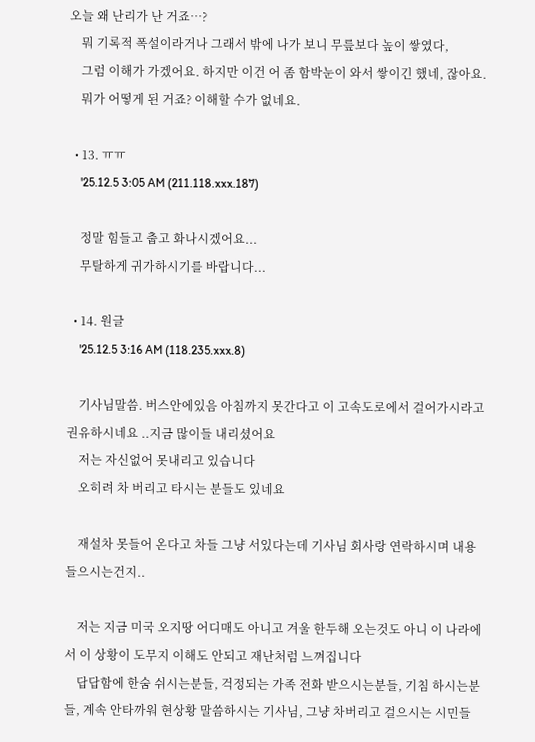오늘 왜 난리가 난 거죠…?
    뭐 기록적 폭설이라거나 그래서 밖에 나가 보니 무릎보다 높이 쌓였다,
    그럼 이해가 가겠어요. 하지만 이건 어 좀 함박눈이 와서 쌓이긴 했네, 잖아요.
    뭐가 어떻게 된 거죠? 이해할 수가 없네요.

  • 13. ㅠㅠ
    '25.12.5 3:05 AM (211.118.xxx.187)

    정말 힘들고 춥고 화나시겠어요...
    무탈하게 귀가하시기를 바랍니다...

  • 14. 원글
    '25.12.5 3:16 AM (118.235.xxx.8)

    기사님말씀. 버스안에있음 아침까지 못간다고 이 고속도로에서 걸어가시라고 권유하시네요 ..지금 많이들 내리셨어요
    저는 자신없어 못내리고 있습니다
    오히려 차 버리고 타시는 분들도 있네요

    재설차 못들어 온다고 차들 그냥 서있다는데 기사님 회사랑 연락하시며 내용들으시는건지..

    저는 지금 미국 오지땅 어디매도 아니고 겨울 한두해 오는것도 아니 이 나라에서 이 상황이 도무지 이해도 안되고 재난처럼 느껴집니다
    답답함에 한숨 쉬시는분들, 걱정되는 가족 전화 받으시는분들, 기침 하시는분들, 계속 안타까워 현상황 말씀하시는 기사님, 그냥 차버리고 걸으시는 시민들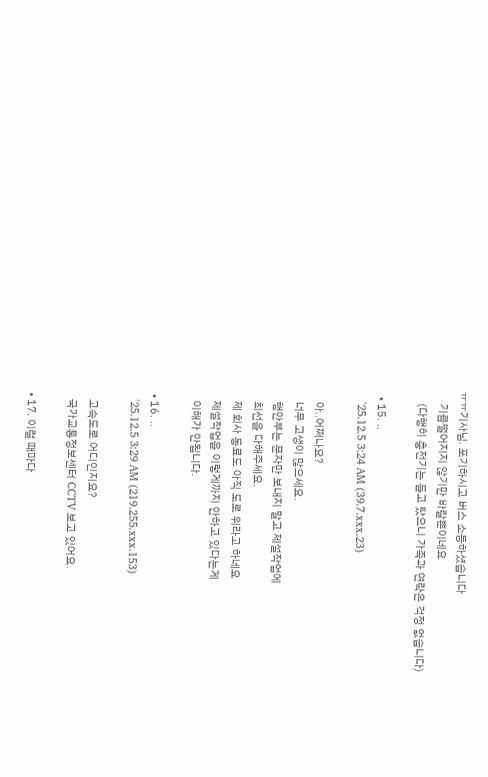ㅠㅠ기사님. 포기하시고 버스 소등하셨습니다
    기름떨어지지 않기만 바랄뿐이네요
    (다행히 충전기는 들고 탔으니 가족과 연락은 걱정 없습니다)

  • 15. ..
    '25.12.5 3:24 AM (39.7.xxx.23)

    아..어쩌나요?
    너무 고생이 많으세요.
    행안부는 문자만 보내지 말고 제설작업에
    최선을 다해주세요.
    제 회사 동료도 아직 도로 위라고 하네요
    제설작업을 이렇게까지 안하고 있다는게
    이해가 안됩니다.

  • 16. ..
    '25.12.5 3:29 AM (219.255.xxx.153)

    고속도로 어디인지요?
    국가교통정보센터 CCTV 보고 있어요.

  • 17. 이럴 때마다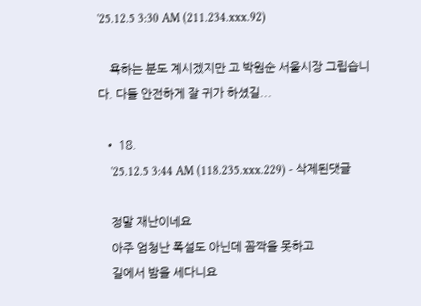'25.12.5 3:30 AM (211.234.xxx.92)

    욕하는 분도 계시겠지만 고 박원순 서울시장 그립습니다. 다들 안전하게 잘 귀가 하셨길...

  • 18.
    '25.12.5 3:44 AM (118.235.xxx.229) - 삭제된댓글

    정말 재난이네요
    아주 엄청난 폭설도 아닌데 꼼짝을 못하고
    길에서 밤을 세다니요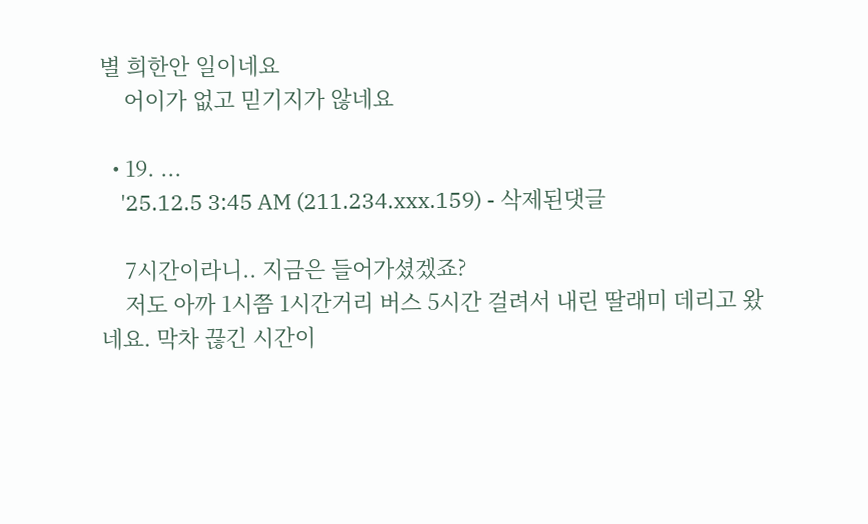별 희한안 일이네요
    어이가 없고 믿기지가 않네요

  • 19. ...
    '25.12.5 3:45 AM (211.234.xxx.159) - 삭제된댓글

    7시간이라니.. 지금은 들어가셨겠죠?
    저도 아까 1시쯤 1시간거리 버스 5시간 걸려서 내린 딸래미 데리고 왔네요. 막차 끊긴 시간이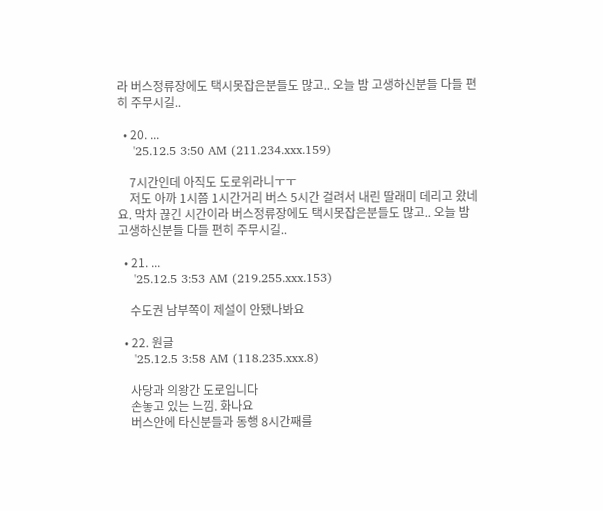라 버스정류장에도 택시못잡은분들도 많고.. 오늘 밤 고생하신분들 다들 편히 주무시길..

  • 20. ...
    '25.12.5 3:50 AM (211.234.xxx.159)

    7시간인데 아직도 도로위라니ㅜㅜ
    저도 아까 1시쯤 1시간거리 버스 5시간 걸려서 내린 딸래미 데리고 왔네요. 막차 끊긴 시간이라 버스정류장에도 택시못잡은분들도 많고.. 오늘 밤 고생하신분들 다들 편히 주무시길..

  • 21. ...
    '25.12.5 3:53 AM (219.255.xxx.153)

    수도권 남부쪽이 제설이 안됐나봐요

  • 22. 원글
    '25.12.5 3:58 AM (118.235.xxx.8)

    사당과 의왕간 도로입니다
    손놓고 있는 느낌. 화나요
    버스안에 타신분들과 동행 8시간째를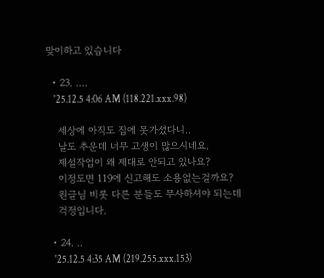맞이하고 있습니다

  • 23. ....
    '25.12.5 4:06 AM (118.221.xxx.98)

    세상에 아직도 집에 못가셨다니..
    날도 추운데 너무 고생이 많으시네요.
    제설작업이 왜 제대로 안되고 있나요?
    이정도면 119에 신고해도 소용없는걸까요?
    원글님 비롯 다른 분들도 무사하셔야 되는데
    걱정입니다.

  • 24. ..
    '25.12.5 4:35 AM (219.255.xxx.153)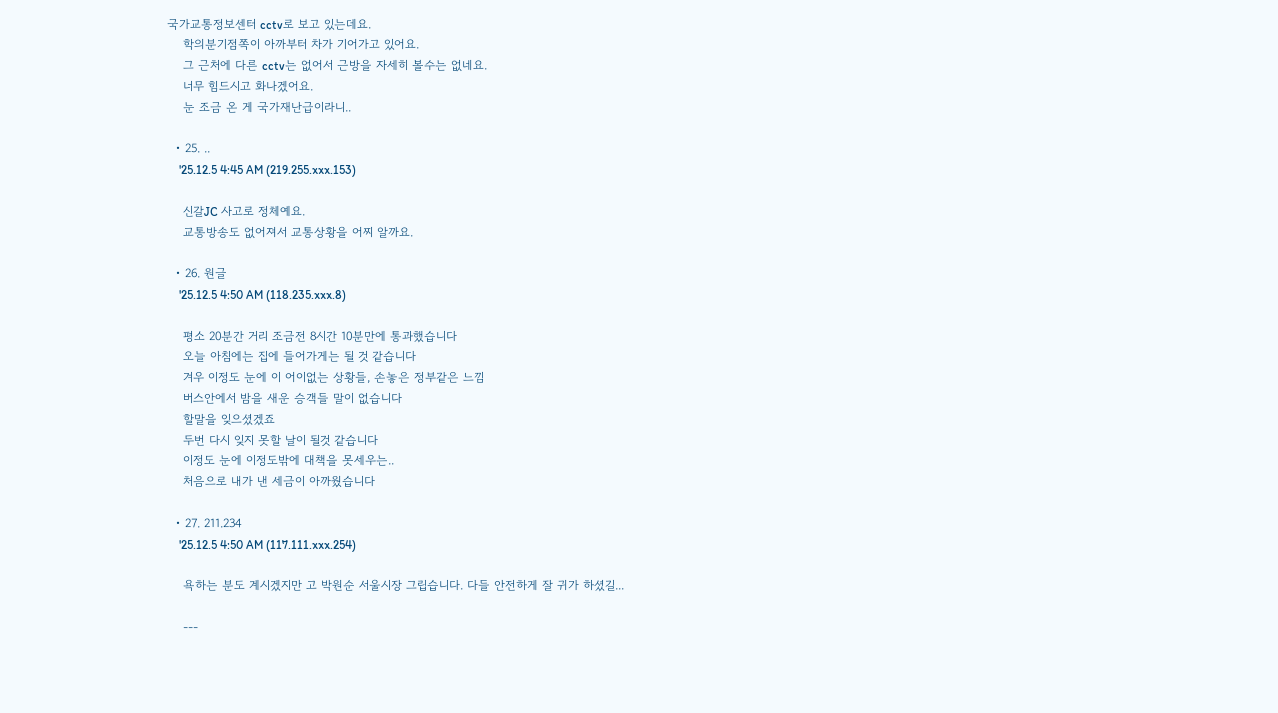국가교통정보센터 cctv로 보고 있는데요.
    학의분기점쪽이 아까부터 차가 기어가고 있어요.
    그 근처에 다른 cctv는 없어서 근방을 자세히 볼수는 없네요.
    너무 힘드시고 화나겠어요.
    눈 조금 온 게 국가재난급이라니..

  • 25. ..
    '25.12.5 4:45 AM (219.255.xxx.153)

    신갈JC 사고로 정체예요.
    교통방송도 없어져서 교통상황을 어찌 알까요.

  • 26. 원글
    '25.12.5 4:50 AM (118.235.xxx.8)

    평소 20분간 거리 조금전 8시간 10분만에 통과했습니다
    오늘 아침에는 집에 들어가게는 될 것 같습니다
    겨우 이정도 눈에 이 어이없는 상황들, 손놓은 정부같은 느낌
    버스안에서 밤을 새운 승객들 말이 없습니다
    할말을 잊으셨겠죠
    두번 다시 잊지 못할 날이 될것 같습니다
    이정도 눈에 이정도밖에 대책을 못세우는..
    처음으로 내가 낸 세금이 아까웠습니다

  • 27. 211.234
    '25.12.5 4:50 AM (117.111.xxx.254)

    욕하는 분도 계시겠지만 고 박원순 서울시장 그립습니다. 다들 안전하게 잘 귀가 하셨길...

    ---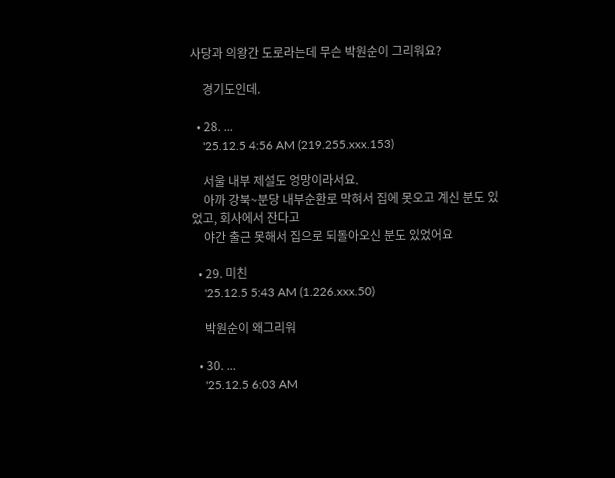사당과 의왕간 도로라는데 무슨 박원순이 그리워요?

    경기도인데.

  • 28. ...
    '25.12.5 4:56 AM (219.255.xxx.153)

    서울 내부 제설도 엉망이라서요.
    아까 강북~분당 내부순환로 막혀서 집에 못오고 계신 분도 있었고, 회사에서 잔다고
    야간 출근 못해서 집으로 되돌아오신 분도 있었어요

  • 29. 미친
    '25.12.5 5:43 AM (1.226.xxx.50)

    박원순이 왜그리워

  • 30. ...
    '25.12.5 6:03 AM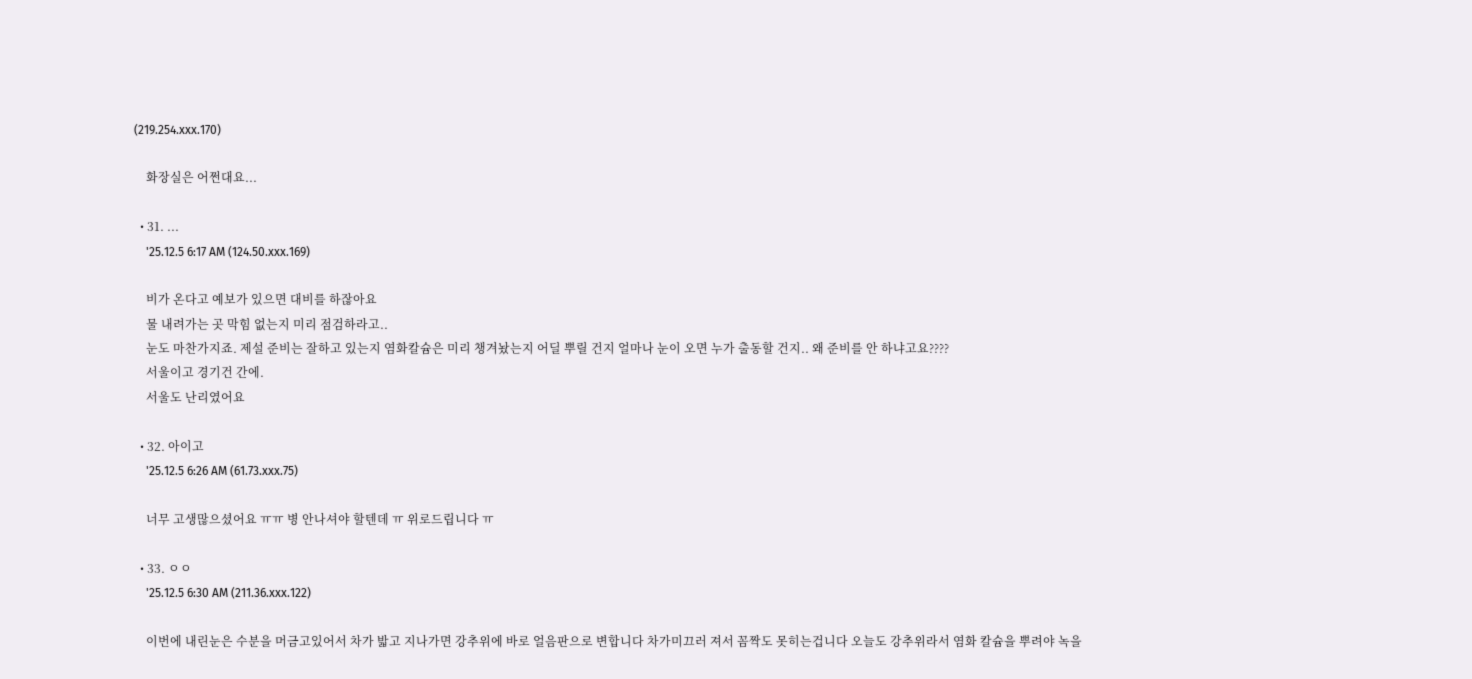(219.254.xxx.170)

    화장실은 어쩐대요...

  • 31. ...
    '25.12.5 6:17 AM (124.50.xxx.169)

    비가 온다고 예보가 있으면 대비를 하잖아요
    물 내려가는 곳 막힘 없는지 미리 점검하라고..
    눈도 마찬가지죠. 제설 준비는 잘하고 있는지 염화칼슘은 미리 챙겨놨는지 어딜 뿌릴 건지 얼마나 눈이 오면 누가 출동할 건지.. 왜 준비를 안 하냐고요????
    서울이고 경기건 간에.
    서울도 난리였어요

  • 32. 아이고
    '25.12.5 6:26 AM (61.73.xxx.75)

    너무 고생많으셨어요 ㅠㅠ 병 안나셔야 할텐데 ㅠ 위로드립니다 ㅠ

  • 33. ㅇㅇ
    '25.12.5 6:30 AM (211.36.xxx.122)

    이번에 내린눈은 수분을 머금고있어서 차가 밟고 지나가면 강추위에 바로 얼음판으로 변합니다 차가미끄러 져서 꼼짝도 못히는겁니다 오늘도 강추위라서 염화 칼슘을 뿌려야 녹을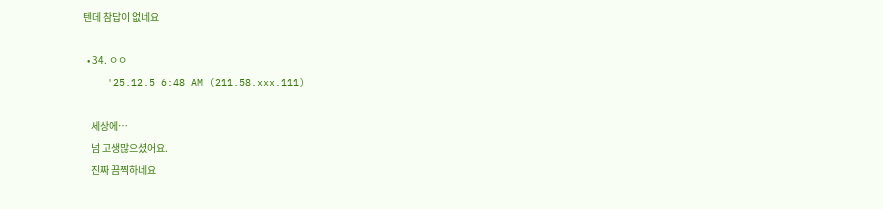텐데 참답이 없네요

  • 34. ㅇㅇ
    '25.12.5 6:48 AM (211.58.xxx.111)

    세상에…
    넘 고생많으셨어요.
    진짜 끔찍하네요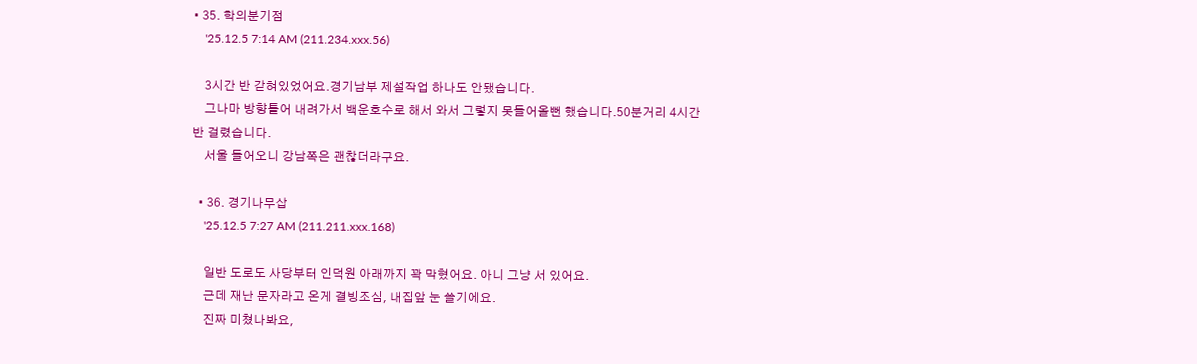• 35. 학의분기점
    '25.12.5 7:14 AM (211.234.xxx.56)

    3시간 반 갇혀있었어요.경기남부 제설작업 하나도 안됐습니다.
    그나마 방향틀어 내려가서 백운호수로 해서 와서 그렇지 못들어올뻔 했습니다.50분거리 4시간 반 걸렸습니다.
    서울 들어오니 강남쪽은 괜찮더라구요.

  • 36. 경기나무삽
    '25.12.5 7:27 AM (211.211.xxx.168)

    일반 도로도 사당부터 인덕원 아래까지 꽉 막혔어요. 아니 그냥 서 있어요.
    근데 재난 문자라고 온게 결빙조심, 내집앞 눈 쓸기에요.
    진짜 미쳤나봐요,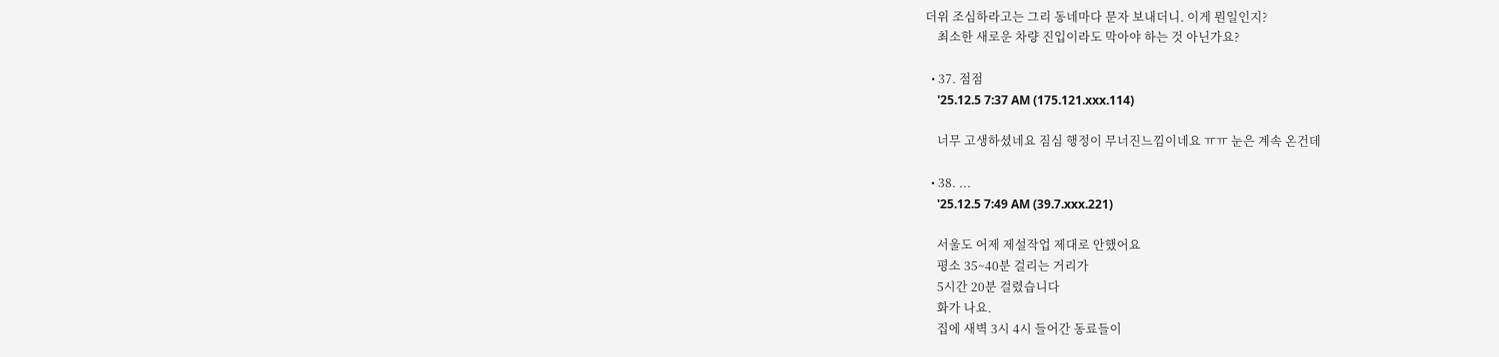더위 조심하라고는 그리 동네마다 문자 보내더니. 이게 뭔일인지?
    최소한 새로운 차량 진입이라도 막아야 하는 것 아닌가요?

  • 37. 점점
    '25.12.5 7:37 AM (175.121.xxx.114)

    너무 고생하셨네요 짐심 행정이 무너진느낌이네요 ㅠㅠ 눈은 계속 온건데

  • 38. ...
    '25.12.5 7:49 AM (39.7.xxx.221)

    서울도 어제 제설작업 제대로 안했어요
    평소 35~40분 걸리는 거리가
    5시간 20분 걸렸습니다
    화가 나요.
    집에 새벽 3시 4시 들어간 동료들이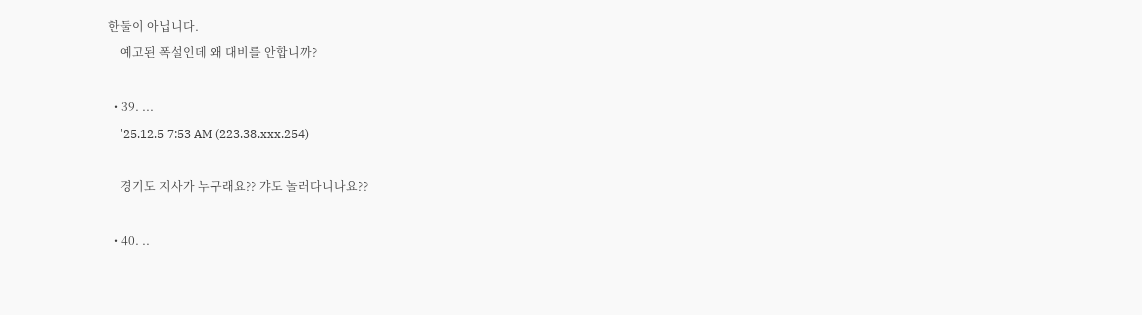한둘이 아닙니다.
    예고된 폭설인데 왜 대비를 안합니까?

  • 39. ...
    '25.12.5 7:53 AM (223.38.xxx.254)

    경기도 지사가 누구래요?? 갸도 놀러다니나요??

  • 40. ..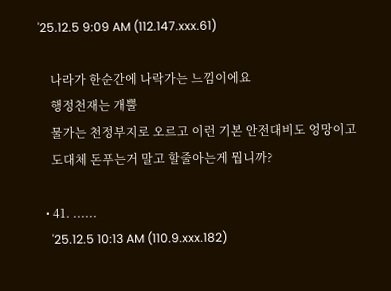'25.12.5 9:09 AM (112.147.xxx.61)

    나라가 한순간에 나락가는 느낌이에요
    행정천재는 개뿔
    물가는 천정부지로 오르고 이런 기본 안전대비도 엉망이고
    도대체 돈푸는거 말고 할줄아는게 뭡니까?

  • 41. ......
    '25.12.5 10:13 AM (110.9.xxx.182)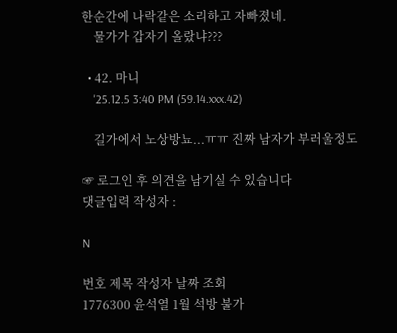한순간에 나락같은 소리하고 자빠졌네.
    물가가 갑자기 올랐냐???

  • 42. 마니
    '25.12.5 3:40 PM (59.14.xxx.42)

    길가에서 노상방뇨...ㅠㅠ 진짜 남자가 부러울정도

☞ 로그인 후 의견을 남기실 수 있습니다
댓글입력 작성자 :

N

번호 제목 작성자 날짜 조회
1776300 윤석열 1월 석방 불가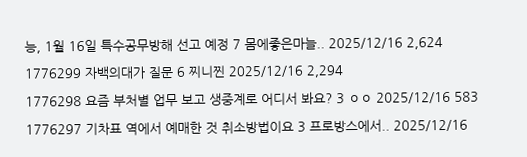능, 1월 16일 특수공무방해 선고 예정 7 몸에좋은마늘.. 2025/12/16 2,624
1776299 자백의대가 질문 6 찌니찐 2025/12/16 2,294
1776298 요즘 부처별 업무 보고 생중계로 어디서 봐요? 3 ㅇㅇ 2025/12/16 583
1776297 기차표 역에서 예매한 것 취소방법이요 3 프로방스에서.. 2025/12/16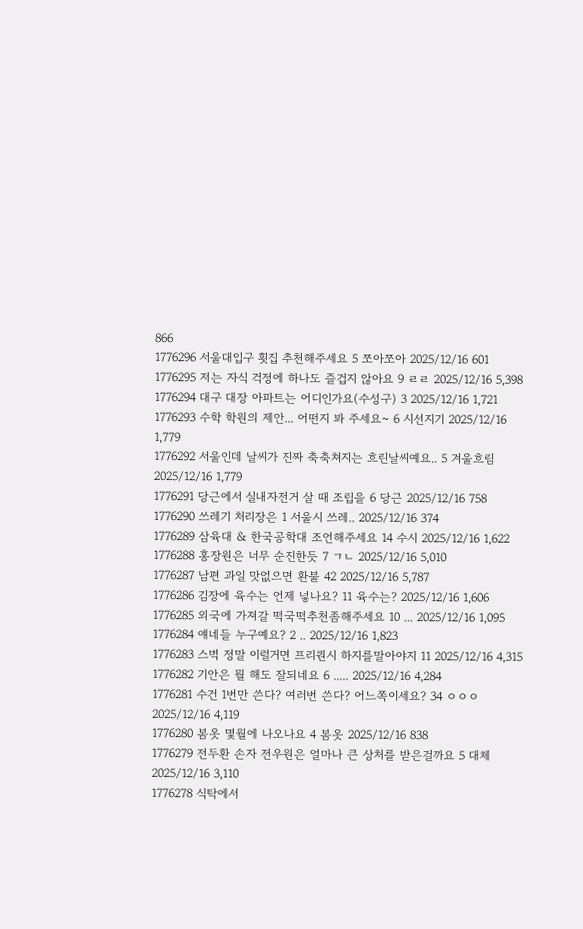866
1776296 서울대입구 횟집 추천해주세요 5 쪼아쪼아 2025/12/16 601
1776295 저는 자식 걱정에 하나도 즐겁지 않아요 9 ㄹㄹ 2025/12/16 5,398
1776294 대구 대장 아파트는 어디인가요(수성구) 3 2025/12/16 1,721
1776293 수학 학원의 제안... 어떤지 봐 주세요~ 6 시선지기 2025/12/16 1,779
1776292 서울인데 날씨가 진짜 축축쳐지는 흐린날씨예요.. 5 겨울흐림 2025/12/16 1,779
1776291 당근에서 실내자전거 살 때 조립을 6 당근 2025/12/16 758
1776290 쓰레기 처리장은 1 서울시 쓰레.. 2025/12/16 374
1776289 삼육대 & 한국공학대 조언해주세요 14 수시 2025/12/16 1,622
1776288 홍장원은 너무 순진한듯 7 ㄱㄴ 2025/12/16 5,010
1776287 남편 과일 맛없으면 환불 42 2025/12/16 5,787
1776286 김장에 육수는 언제 넣나요? 11 육수는? 2025/12/16 1,606
1776285 외국에 가져갈 떡국떡추천좀해주세요 10 ... 2025/12/16 1,095
1776284 얘네들 누구예요? 2 .. 2025/12/16 1,823
1776283 스벅 정말 이럴거면 프리퀀시 하지를말아야지 11 2025/12/16 4,315
1776282 기안은 뭘 해도 잘되네요 6 ..... 2025/12/16 4,284
1776281 수건 1번만 쓴다? 여러번 쓴다? 어느쪽이세요? 34 ㅇㅇㅇ 2025/12/16 4,119
1776280 봄옷 몇월에 나오나요 4 봄옷 2025/12/16 838
1776279 전두환 손자 전우원은 얼마나 큰 상처를 받은걸까요 5 대체 2025/12/16 3,110
1776278 식탁에서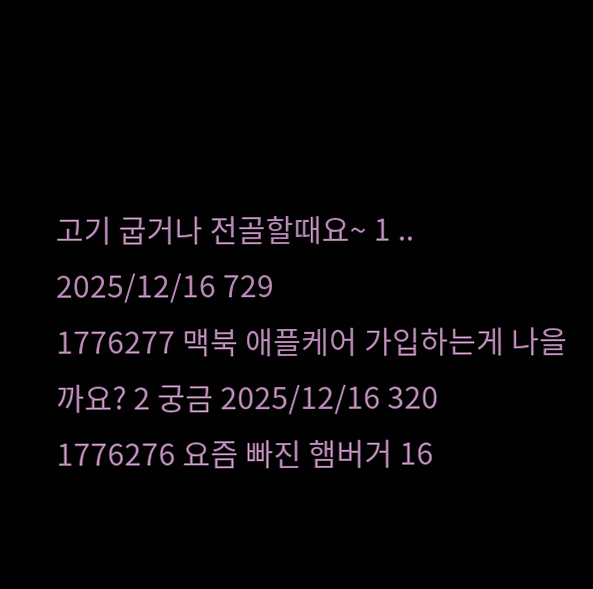고기 굽거나 전골할때요~ 1 .. 2025/12/16 729
1776277 맥북 애플케어 가입하는게 나을까요? 2 궁금 2025/12/16 320
1776276 요즘 빠진 햄버거 16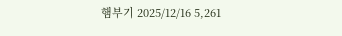햄부기 2025/12/16 5,261